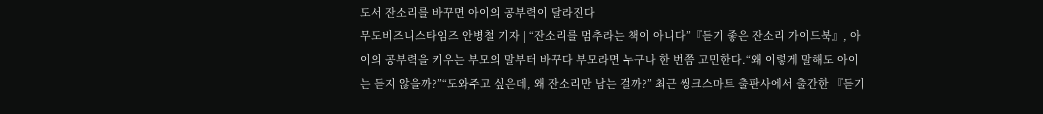도서 잔소리를 바꾸면 아이의 공부력이 달라진다
무도비즈니스타임즈 안병철 기자 | “잔소리를 멈추라는 책이 아니다”『듣기 좋은 잔소리 가이드북』, 아이의 공부력을 키우는 부모의 말부터 바꾸다 부모라면 누구나 한 번쯤 고민한다.“왜 이렇게 말해도 아이는 듣지 않을까?”“도와주고 싶은데, 왜 잔소리만 남는 걸까?” 최근 씽크스마트 출판사에서 출간한 『듣기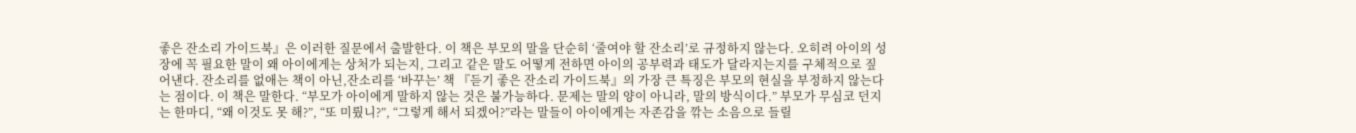좋은 잔소리 가이드북』은 이러한 질문에서 출발한다. 이 책은 부모의 말을 단순히 ‘줄여야 할 잔소리’로 규정하지 않는다. 오히려 아이의 성장에 꼭 필요한 말이 왜 아이에게는 상처가 되는지, 그리고 같은 말도 어떻게 전하면 아이의 공부력과 태도가 달라지는지를 구체적으로 짚어낸다. 잔소리를 없애는 책이 아닌,잔소리를 ‘바꾸는’ 책 『듣기 좋은 잔소리 가이드북』의 가장 큰 특징은 부모의 현실을 부정하지 않는다는 점이다. 이 책은 말한다. “부모가 아이에게 말하지 않는 것은 불가능하다. 문제는 말의 양이 아니라, 말의 방식이다.” 부모가 무심코 던지는 한마디, “왜 이것도 못 해?”, “또 미뤘니?”, “그렇게 해서 되겠어?”라는 말들이 아이에게는 자존감을 깎는 소음으로 들릴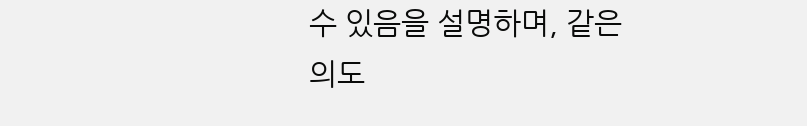수 있음을 설명하며, 같은 의도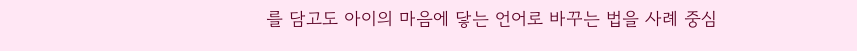를 담고도 아이의 마음에 닿는 언어로 바꾸는 법을 사례 중심